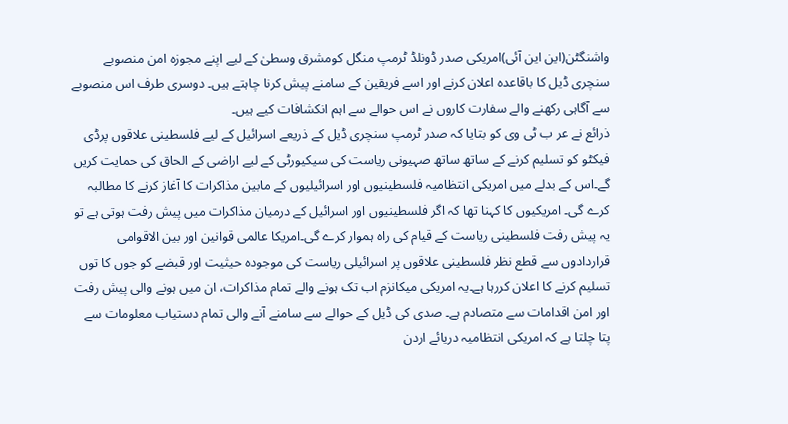واشنگٹن(این این آئی)امریکی صدر ڈونلڈ ٹرمپ منگل کومشرق وسطیٰ کے لیے اپنے مجوزہ امن منصوبے سنچری ڈیل کا باقاعدہ اعلان کرنے اور اسے فریقین کے سامنے پیش کرنا چاہتے ہیں۔ دوسری طرف اس منصوبے سے آگاہی رکھنے والے سفارت کاروں نے اس حوالے سے اہم انکشافات کیے ہیں۔
ذرائع نے عر ب ٹی وی کو بتایا کہ صدر ٹرمپ سنچری ڈیل کے ذریعے اسرائیل کے لیے فلسطینی علاقوں پرڈی فیکٹو کو تسلیم کرنے کے ساتھ ساتھ صہیونی ریاست کی سیکیورٹی کے لیے اراضی کے الحاق کی حمایت کریں گے۔اس کے بدلے میں امریکی انتظامیہ فلسطینیوں اور اسرائیلیوں کے مابین مذاکرات کا آغاز کرنے کا مطالبہ کرے گی۔ امریکیوں کا کہنا تھا کہ اگر فلسطینیوں اور اسرائیل کے درمیان مذاکرات میں پیش رفت ہوتی ہے تو یہ پیش رفت فلسطینی ریاست کے قیام کی راہ ہموار کرے گی۔امریکا عالمی قوانین اور بین الاقوامی قراردادوں سے قطع نظر فلسطینی علاقوں پر اسرائیلی ریاست کی موجودہ حیثیت اور قبضے کو جوں کا توں تسلیم کرنے کا اعلان کررہا ہے۔یہ امریکی میکانزم اب تک ہونے والے تمام مذاکرات، ان میں ہونے والی پیش رفت اور امن اقدامات سے متصادم ہے۔ صدی کی ڈیل کے حوالے سے سامنے آنے والی تمام دستیاب معلومات سے پتا چلتا ہے کہ امریکی انتظامیہ دریائے اردن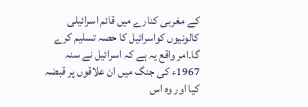کے مغربی کنارے میں قائم اسرائیلی کالونیوں کواسرائیل کا حصہ تسلیم کرے گا۔امر واقع یہ ہے کہ اسرائیل نے سنہ 1967ء کی جنگ میں ان علاقوں پر قبضہ کیا اور وہ اس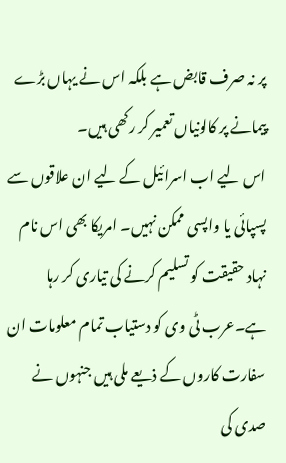پر نہ صرف قابض ہے بلکہ اس نے یہاں بڑے پیمانے پر کالونیاں تعمیر کر رکھی ہیں۔
اس لیے اب اسرائیل کے لیے ان علاقوں سے پسپائی یا واپسی ممکن نہیں۔ امریکا بھی اس نام نہاد حقیقت کو تسلیم کرنے کی تیاری کر رہا ہے۔عرب ٹی وی کو دستیاب تمام معلومات ان سفارت کاروں کے ذیعے ملی ہیں جنہوں نے صدی کی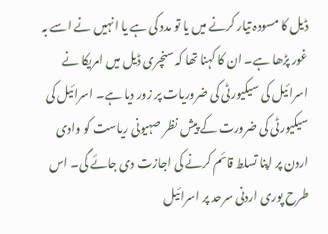ڈیل کا مسودہ تیار کرنے میں یا تو مدد کی ہے یا انہیں نے اسے بہ غور پڑھا ہے۔ ان کا کہنا تھا کہ سنچری ڈیل میں امریکا نے اسرائیل کی سیکیورٹی کی ضروریات پر زور دیا ہے۔ اسرائیل کی سیکیورٹی کی ضرورت کے پیش نظر صہیونی ریاست کو وادی اردن پر اپنا تسلط قائم کرنے کی اجازت دی جائے گی۔ اس طرح پوری اردنی سرحد پر اسرائیل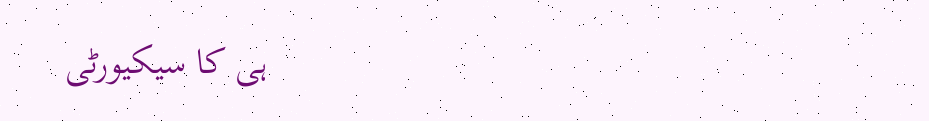ہی کا سیکیورٹی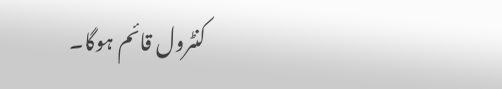کنٹرول قائم ہوگا۔